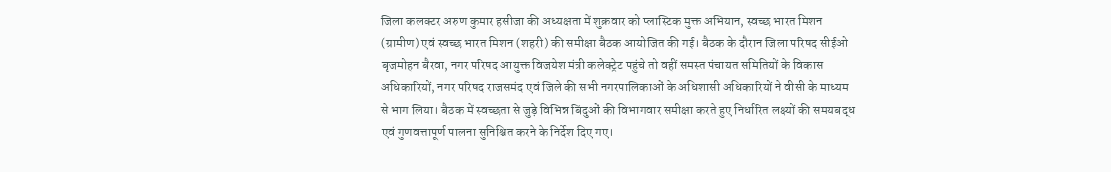जिला कलक्टर अरुण कुमार हसीजा की अध्यक्षता में शुक्रवार को प्लास्टिक मुक्त अभियान, स्वच्छ भारत मिशन (ग्रामीण) एवं स्वच्छ भारत मिशन (शहरी) की समीक्षा बैठक आयोजित की गई। बैठक के दौरान जिला परिषद सीईओ बृजमोहन बैरवा, नगर परिषद आयुक्त विजयेश मंत्री कलेक्ट्रेट पहुंचे तो वहीं समस्त पंचायत समितियों के विकास अधिकारियों, नगर परिषद राजसमंद एवं जिले की सभी नगरपालिकाओं के अधिशासी अधिकारियों ने वीसी के माध्यम से भाग लिया। बैठक में स्वच्छता से जुड़े विभिन्न बिंदुओं की विभागवार समीक्षा करते हुए निर्धारित लक्ष्यों की समयबद्ध एवं गुणवत्तापूर्ण पालना सुनिश्चित करने के निर्देश दिए गए।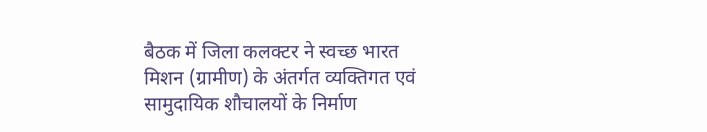बैठक में जिला कलक्टर ने स्वच्छ भारत मिशन (ग्रामीण) के अंतर्गत व्यक्तिगत एवं सामुदायिक शौचालयों के निर्माण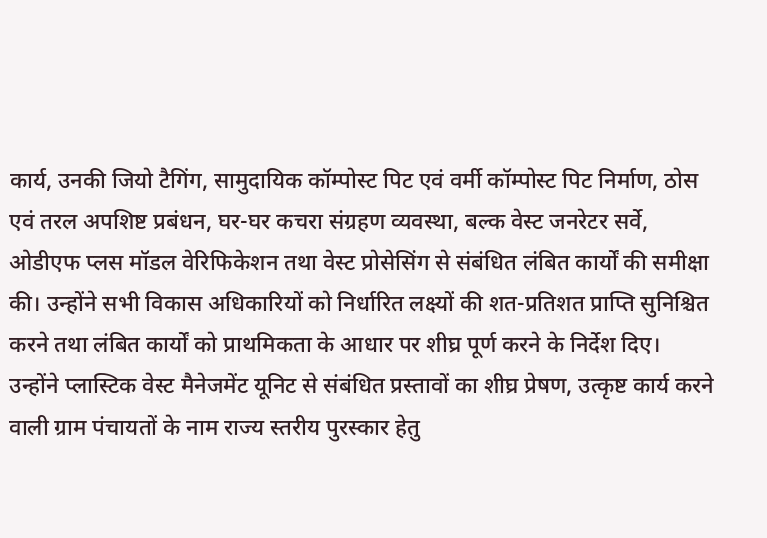कार्य, उनकी जियो टैगिंग, सामुदायिक कॉम्पोस्ट पिट एवं वर्मी कॉम्पोस्ट पिट निर्माण, ठोस एवं तरल अपशिष्ट प्रबंधन, घर-घर कचरा संग्रहण व्यवस्था, बल्क वेस्ट जनरेटर सर्वे, ओडीएफ प्लस मॉडल वेरिफिकेशन तथा वेस्ट प्रोसेसिंग से संबंधित लंबित कार्यों की समीक्षा की। उन्होंने सभी विकास अधिकारियों को निर्धारित लक्ष्यों की शत-प्रतिशत प्राप्ति सुनिश्चित करने तथा लंबित कार्यों को प्राथमिकता के आधार पर शीघ्र पूर्ण करने के निर्देश दिए।
उन्होंने प्लास्टिक वेस्ट मैनेजमेंट यूनिट से संबंधित प्रस्तावों का शीघ्र प्रेषण, उत्कृष्ट कार्य करने वाली ग्राम पंचायतों के नाम राज्य स्तरीय पुरस्कार हेतु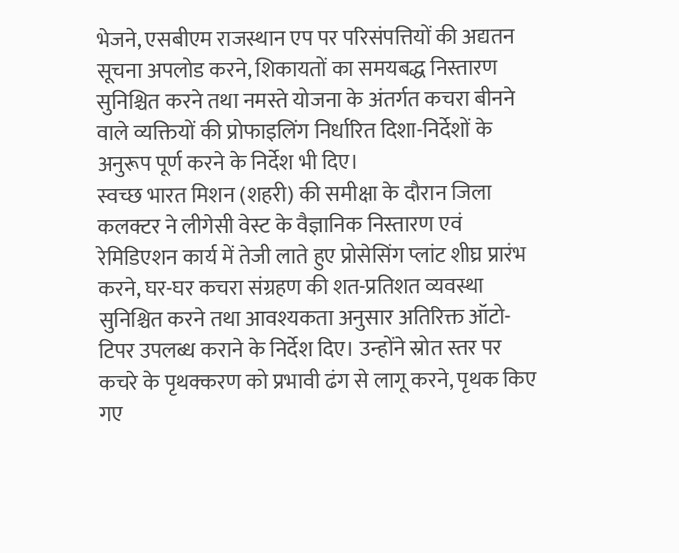भेजने, एसबीएम राजस्थान एप पर परिसंपत्तियों की अद्यतन सूचना अपलोड करने, शिकायतों का समयबद्ध निस्तारण सुनिश्चित करने तथा नमस्ते योजना के अंतर्गत कचरा बीनने वाले व्यक्तियों की प्रोफाइलिंग निर्धारित दिशा-निर्देशों के अनुरूप पूर्ण करने के निर्देश भी दिए।
स्वच्छ भारत मिशन (शहरी) की समीक्षा के दौरान जिला कलक्टर ने लीगेसी वेस्ट के वैज्ञानिक निस्तारण एवं रेमिडिएशन कार्य में तेजी लाते हुए प्रोसेसिंग प्लांट शीघ्र प्रारंभ करने, घर-घर कचरा संग्रहण की शत-प्रतिशत व्यवस्था सुनिश्चित करने तथा आवश्यकता अनुसार अतिरिक्त ऑटो-टिपर उपलब्ध कराने के निर्देश दिए। उन्होंने स्रोत स्तर पर कचरे के पृथक्करण को प्रभावी ढंग से लागू करने, पृथक किए गए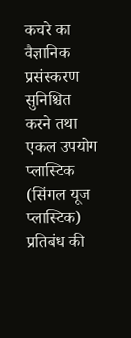कचरे का वैज्ञानिक प्रसंस्करण सुनिश्चित करने तथा एकल उपयोग प्लास्टिक (सिंगल यूज प्लास्टिक) प्रतिबंध की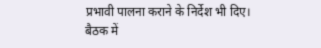प्रभावी पालना कराने के निर्देश भी दिए।
बैठक में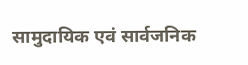सामुदायिक एवं सार्वजनिक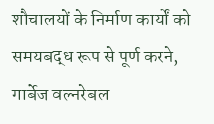शौचालयों के निर्माण कार्यों को समयबद्ध रूप से पूर्ण करने, गार्बेज वल्नरेबल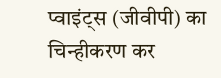प्वाइंट्स (जीवीपी) का चिन्हीकरण कर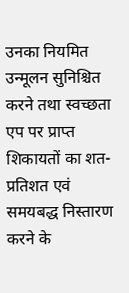उनका नियमित उन्मूलन सुनिश्चित करने तथा स्वच्छता एप पर प्राप्त शिकायतों का शत-प्रतिशत एवं समयबद्ध निस्तारण करने के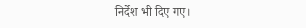निर्देश भी दिए गए।